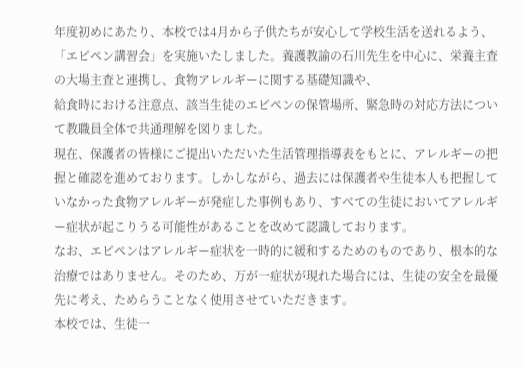年度初めにあたり、本校では4月から子供たちが安心して学校生活を送れるよう、「エピペン講習会」を実施いたしました。養護教諭の石川先生を中心に、栄養主査の大場主査と連携し、食物アレルギーに関する基礎知識や、
給食時における注意点、該当生徒のエピペンの保管場所、緊急時の対応方法について教職員全体で共通理解を図りました。
現在、保護者の皆様にご提出いただいた生活管理指導表をもとに、アレルギーの把握と確認を進めております。しかしながら、過去には保護者や生徒本人も把握していなかった食物アレルギーが発症した事例もあり、すべての生徒においてアレルギー症状が起こりうる可能性があることを改めて認識しております。
なお、エピペンはアレルギー症状を一時的に緩和するためのものであり、根本的な治療ではありません。そのため、万が一症状が現れた場合には、生徒の安全を最優先に考え、ためらうことなく使用させていただきます。
本校では、生徒一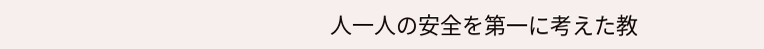人一人の安全を第一に考えた教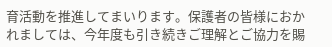育活動を推進してまいります。保護者の皆様におかれましては、今年度も引き続きご理解とご協力を賜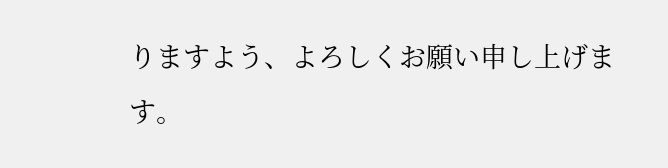りますよう、よろしくお願い申し上げます。